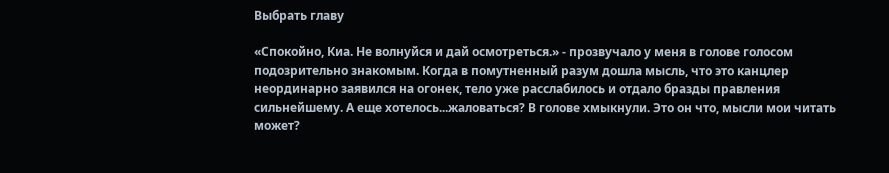Выбрать главу

«Спокойно, Киа. Не волнуйся и дай осмотреться.» - прозвучало у меня в голове голосом подозрительно знакомым. Когда в помутненный разум дошла мысль, что это канцлер неординарно заявился на огонек, тело уже расслабилось и отдало бразды правления сильнейшему. А еще хотелось...жаловаться? В голове хмыкнули. Это он что, мысли мои читать может?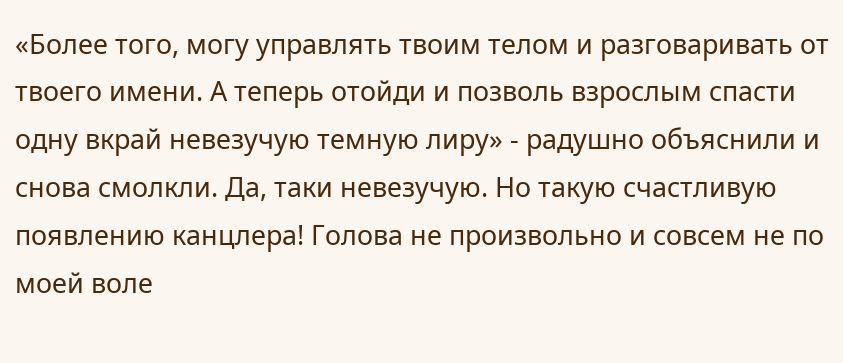«Более того, могу управлять твоим телом и разговаривать от твоего имени. А теперь отойди и позволь взрослым спасти одну вкрай невезучую темную лиру» - радушно объяснили и снова смолкли. Да, таки невезучую. Но такую счастливую появлению канцлера! Голова не произвольно и совсем не по моей воле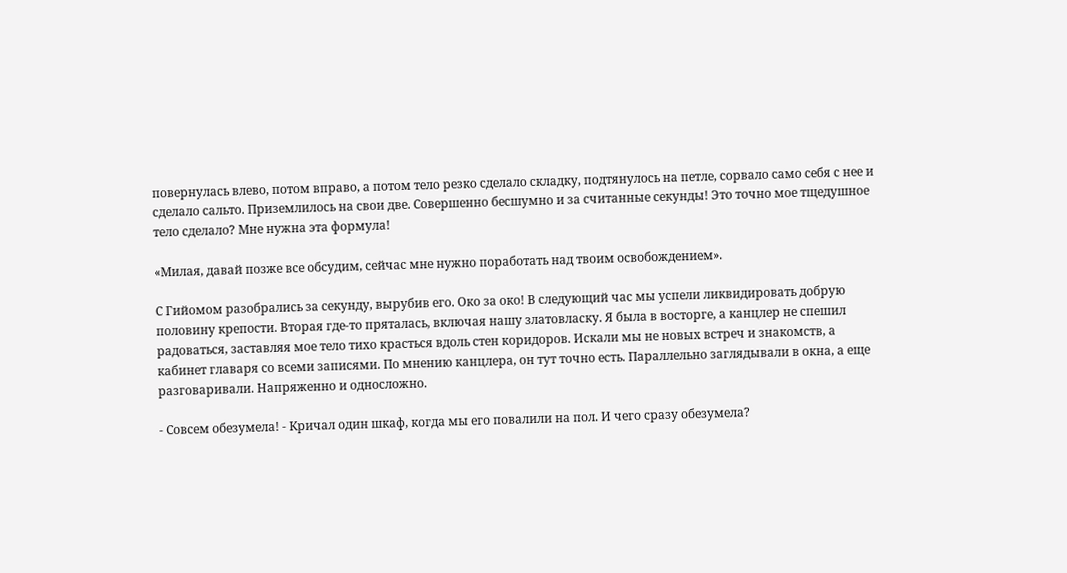повернулась влево, потом вправо, а потом тело резко сделало складку, подтянулось на петле, сорвало само себя с нее и сделало сальто. Приземлилось на свои две. Совершенно бесшумно и за считанные секунды! Это точно мое тщедушное тело сделало? Мне нужна эта формула!

«Милая, давай позже все обсудим, сейчас мне нужно поработать над твоим освобождением».

С Гийомом разобрались за секунду, вырубив его. Око за око! В следующий час мы успели ликвидировать добрую половину крепости. Вторая где-то пряталась, включая нашу златовласку. Я была в восторге, а канцлер не спешил радоваться, заставляя мое тело тихо красться вдоль стен коридоров. Искали мы не новых встреч и знакомств, а кабинет главаря со всеми записями. По мнению канцлера, он тут точно есть. Параллельно заглядывали в окна, а еще разговаривали. Напряженно и односложно.

- Совсем обезумела! - Кричал один шкаф, когда мы его повалили на пол. И чего сразу обезумела?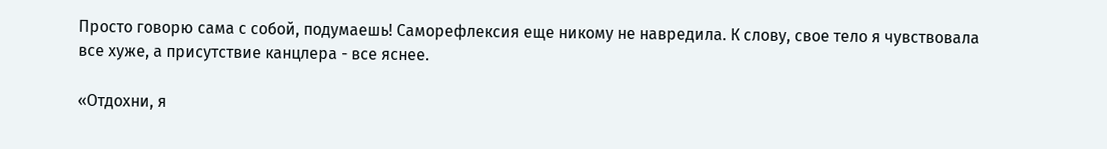Просто говорю сама с собой, подумаешь! Саморефлексия еще никому не навредила. К слову, свое тело я чувствовала все хуже, а присутствие канцлера - все яснее.

«Отдохни, я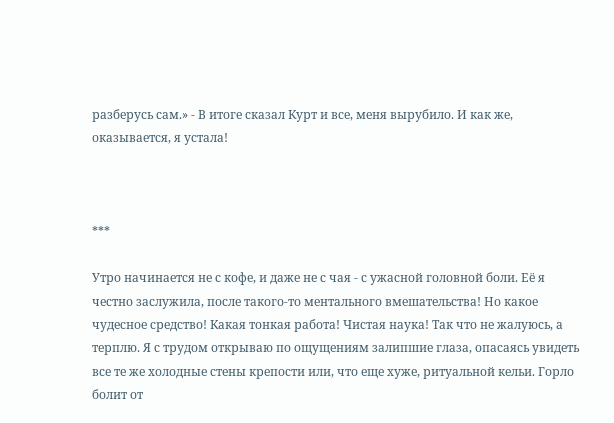разберусь сам.» - В итоге сказал Курт и все, меня вырубило. И как же, оказывается, я устала!



***

Утро начинается не с кофе, и даже не с чая - с ужасной головной боли. Её я честно заслужила, после такого-то ментального вмешательства! Но какое чудесное средство! Какая тонкая работа! Чистая наука! Так что не жалуюсь, а терплю. Я с трудом открываю по ощущениям залипшие глаза, опасаясь увидеть все те же холодные стены крепости или, что еще хуже, ритуальной кельи. Горло болит от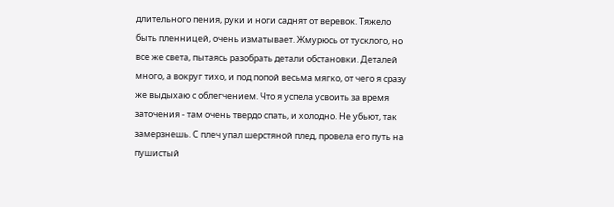длительного пения, руки и ноги саднят от веревок. Тяжело быть пленницей, очень изматывает. Жмурюсь от тусклого, но все же света, пытаясь разобрать детали обстановки. Деталей много, а вокруг тихо, и под попой весьма мягко, от чего я сразу же выдыхаю с облегчением. Что я успела усвоить за время заточения - там очень твердо спать, и холодно. Не убьют, так замерзнешь. С плеч упал шерстяной плед, провела его путь на пушистый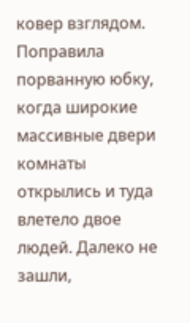ковер взглядом. Поправила порванную юбку, когда широкие массивные двери комнаты открылись и туда влетело двое людей. Далеко не зашли,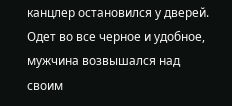канцлер остановился у дверей. Одет во все черное и удобное, мужчина возвышался над своим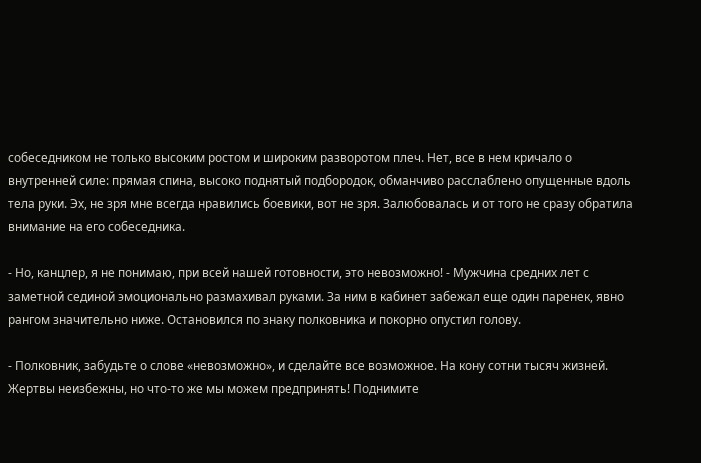собеседником не только высоким ростом и широким разворотом плеч. Нет, все в нем кричало о внутренней силе: прямая спина, высоко поднятый подбородок, обманчиво расслаблено опущенные вдоль тела руки. Эх, не зря мне всегда нравились боевики, вот не зря. Залюбовалась и от того не сразу обратила внимание на его собеседника.

- Но, канцлер, я не понимаю, при всей нашей готовности, это невозможно! - Мужчина средних лет с заметной сединой эмоционально размахивал руками. За ним в кабинет забежал еще один паренек, явно рангом значительно ниже. Остановился по знаку полковника и покорно опустил голову.

- Полковник, забудьте о слове «невозможно», и сделайте все возможное. На кону сотни тысяч жизней. Жертвы неизбежны, но что-то же мы можем предпринять! Поднимите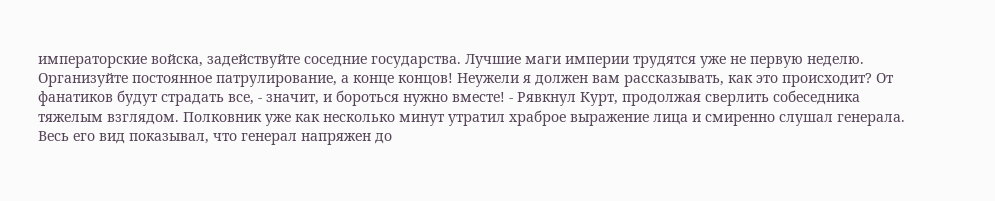императорские войска, задействуйте соседние государства. Лучшие маги империи трудятся уже не первую неделю. Организуйте постоянное патрулирование, а конце концов! Неужели я должен вам рассказывать, как это происходит? От фанатиков будут страдать все, - значит, и бороться нужно вместе! - Рявкнул Курт, продолжая сверлить собеседника тяжелым взглядом. Полковник уже как несколько минут утратил храброе выражение лица и смиренно слушал генерала. Весь его вид показывал, что генерал напряжен до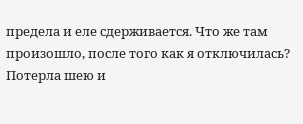предела и еле сдерживается. Что же там произошло, после того как я отключилась? Потерла шею и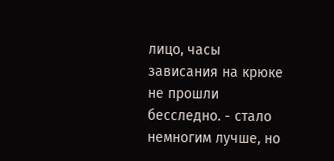лицо, часы зависания на крюке не прошли бесследно. - стало немногим лучше, но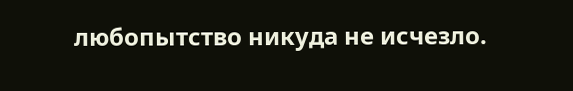любопытство никуда не исчезло.